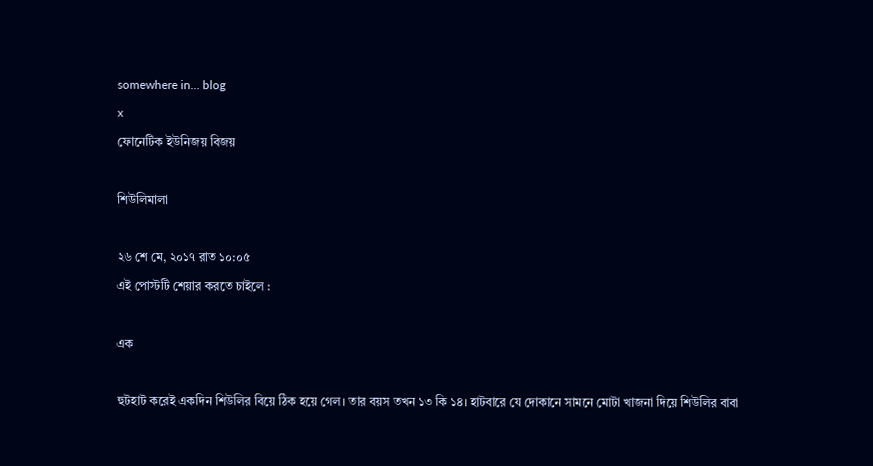somewhere in... blog
x
ফোনেটিক ইউনিজয় বিজয়

শিউলিমালা

২৬ শে মে, ২০১৭ রাত ১০:০৫
এই পোস্টটি শেয়ার করতে চাইলে :

এক

হুটহাট করেই একদিন শিউলির বিয়ে ঠিক হয়ে গেল। তার বয়স তখন ১৩ কি ১৪। হাটবারে যে দোকানে সামনে মোটা খাজনা দিয়ে শিউলির বাবা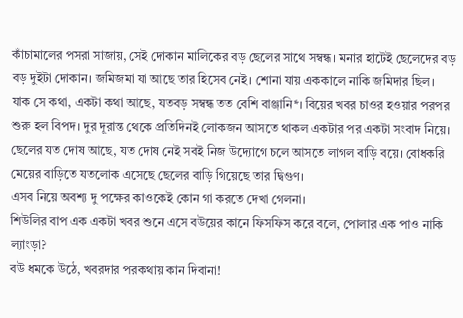কাঁচামালের পসরা সাজায়, সেই দোকান মালিকের বড় ছেলের সাথে সম্বন্ধ। মনার হাটেই ছেলেদের বড় বড় দুইটা দোকান। জমিজমা যা আছে তার হিসেব নেই। শোনা যায় এককালে নাকি জমিদার ছিল।
যাক সে কথা, একটা কথা আছে, যতবড় সম্বন্ধ তত বেশি বাঞ্জানি*। বিয়ের খবর চাওর হওয়ার পরপর শুরু হল বিপদ। দুর দূরান্ত থেকে প্রতিদিনই লোকজন আসতে থাকল একটার পর একটা সংবাদ নিয়ে। ছেলের যত দোষ আছে, যত দোষ নেই সবই নিজ উদ্যোগে চলে আসতে লাগল বাড়ি বয়ে। বোধকরি মেয়ের বাড়িতে যতলোক এসেছে ছেলের বাড়ি গিয়েছে তার দ্বিগুণ।
এসব নিয়ে অবশ্য দু পক্ষের কাওকেই কোন গা করতে দেখা গেলনা।
শিউলির বাপ এক একটা খবর শুনে এসে বউয়ের কানে ফিসফিস করে বলে, পোলার এক পাও নাকি ল্যাংড়া?
বউ ধমকে উঠে, খবরদার পরকথায় কান দিবানা!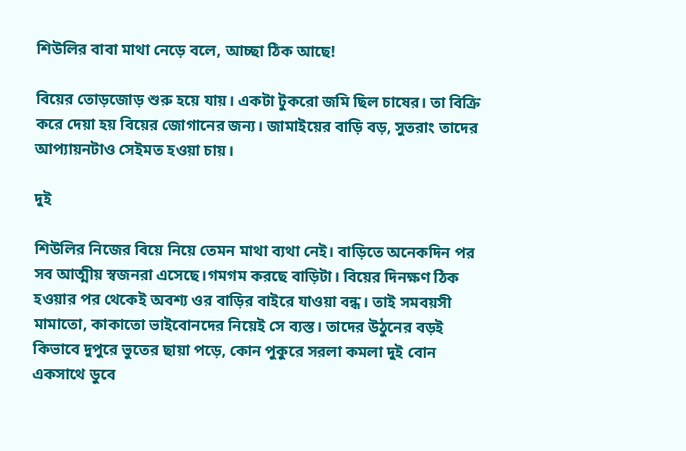শিউলির বাবা মাথা নেড়ে বলে, আচ্ছা ঠিক আছে!

বিয়ের তোড়জোড় শুরু হয়ে যায়। একটা টুকরো জমি ছিল চাষের। তা বিক্রি করে দেয়া হয় বিয়ের জোগানের জন্য। জামাইয়ের বাড়ি বড়, সুতরাং তাদের আপ্যায়নটাও সেইমত হওয়া চায়।

দুই

শিউলির নিজের বিয়ে নিয়ে তেমন মাথা ব্যথা নেই। বাড়িতে অনেকদিন পর সব আত্মীয় স্বজনরা এসেছে।গমগম করছে বাড়িটা। বিয়ের দিনক্ষণ ঠিক হওয়ার পর থেকেই অবশ্য ওর বাড়ির বাইরে যাওয়া বন্ধ। তাই সমবয়সী মামাতো, কাকাতো ভাইবোনদের নিয়েই সে ব্যস্ত। তাদের উঠুনের বড়ই কিভাবে দুপুরে ভুতের ছায়া পড়ে, কোন পুকুরে সরলা কমলা দুই বোন একসাথে ডুবে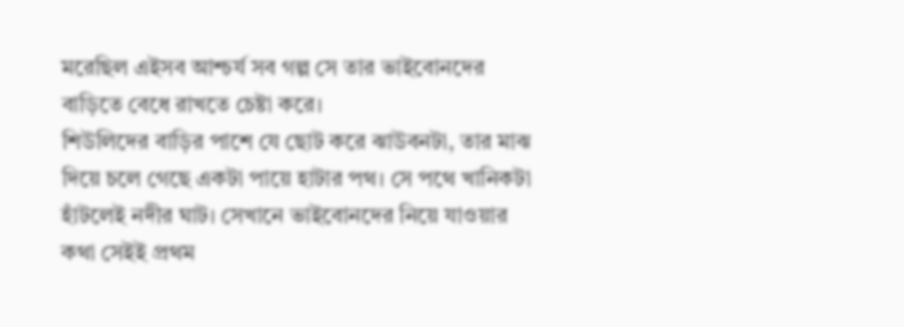মরেছিল এইসব আশ্চর্য সব গল্প সে তার ভাইবোনদের বাড়িতে বেধে রাখতে চেষ্টা করে।
শিউলিদের বাড়ির পাশে যে ছোট করে ঝাউবনটা, তার মাঝ দিয়ে চলে গেছে একটা পায়ে হাটার পথ। সে পথে খানিকটা হাঁটলেই নদীর ঘাট। সেখানে ভাইবোনদের নিয়ে যাওয়ার কথা সেইই প্রথম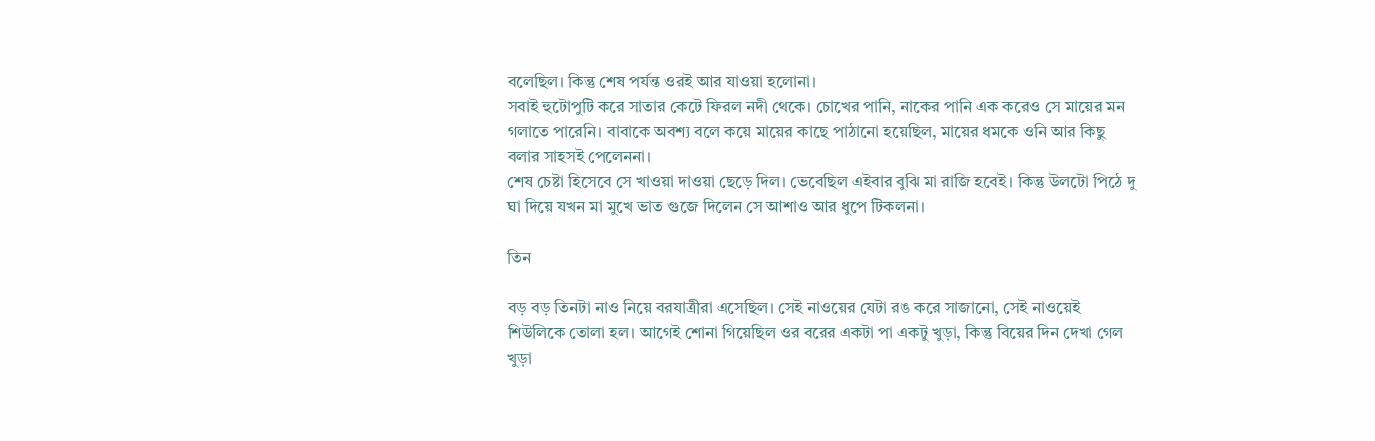বলেছিল। কিন্তু শেষ পর্যন্ত ওরই আর যাওয়া হলোনা।
সবাই হুটোপুটি করে সাতার কেটে ফিরল নদী থেকে। চোখের পানি, নাকের পানি এক করেও সে মায়ের মন গলাতে পারেনি। বাবাকে অবশ্য বলে কয়ে মায়ের কাছে পাঠানো হয়েছিল, মায়ের ধমকে ওনি আর কিছু বলার সাহসই পেলেননা।
শেষ চেষ্টা হিসেবে সে খাওয়া দাওয়া ছেড়ে দিল। ভেবেছিল এইবার বুঝি মা রাজি হবেই। কিন্তু উলটো পিঠে দু ঘা দিয়ে যখন মা মুখে ভাত গুজে দিলেন সে আশাও আর ধুপে টিকলনা।

তিন

বড় বড় তিনটা নাও নিয়ে বরযাত্রীরা এসেছিল। সেই নাওয়ের যেটা রঙ করে সাজানো, সেই নাওয়েই শিউলিকে তোলা হল। আগেই শোনা গিয়েছিল ওর বরের একটা পা একটু খুড়া, কিন্তু বিয়ের দিন দেখা গেল খুড়া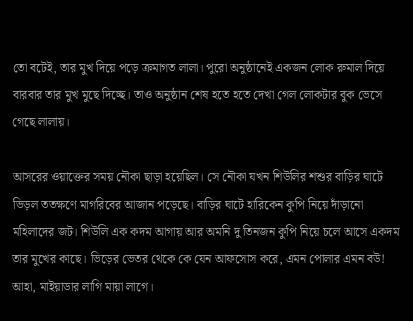তো বটেই, তার মুখ দিয়ে পড়ে ক্রমাগত লালা। পুরো অনুষ্ঠানেই একজন লোক রুমাল দিয়ে বারবার তার মুখ মুছে দিচ্ছে। তাও অনুষ্ঠান শেষ হতে হতে দেখা গেল লোকটার বুক ভেসে গেছে লালায়।

আসরের ওয়াক্তের সময় নৌকা ছাড়া হয়েছিল। সে নৌকা যখন শিউলির শশুর বাড়ির ঘাটে ভিড়ল ততক্ষণে মাগরিবের আজান পড়েছে। বাড়ির ঘাটে হারিকেন কুপি নিয়ে দাঁড়ানো মহিলাদের জট। শিউলি এক কদম আগায় আর অমনি দু তিনজন কুপি নিয়ে চলে আসে একদম তার মুখের কাছে। ভিড়ের ভেতর থেকে কে যেন আফসোস করে, এমন পোলার এমন বউ! আহা, মাইয়াডার লাগি মায়া লাগে।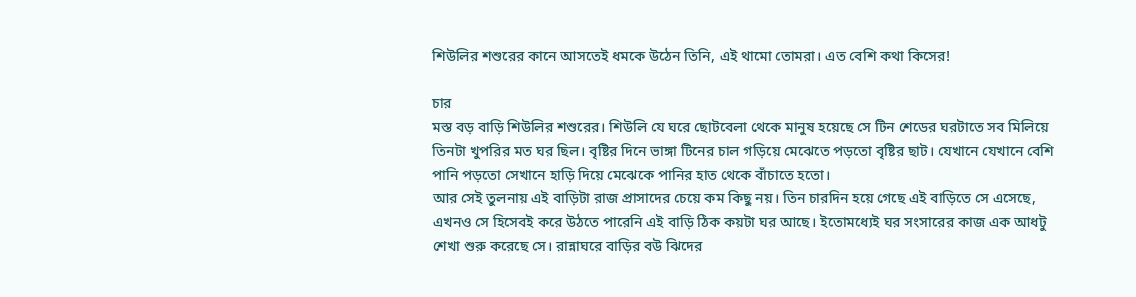শিউলির শশুরের কানে আসতেই ধমকে উঠেন তিনি, এই থামো তোমরা। এত বেশি কথা কিসের!

চার
মস্ত বড় বাড়ি শিউলির শশুরের। শিউলি যে ঘরে ছোটবেলা থেকে মানুষ হয়েছে সে টিন শেডের ঘরটাতে সব মিলিয়ে তিনটা খুপরির মত ঘর ছিল। বৃষ্টির দিনে ভাঙ্গা টিনের চাল গড়িয়ে মেঝেতে পড়তো বৃষ্টির ছাট। যেখানে যেখানে বেশি পানি পড়তো সেখানে হাড়ি দিয়ে মেঝেকে পানির হাত থেকে বাঁচাতে হতো।
আর সেই তুলনায় এই বাড়িটা রাজ প্রাসাদের চেয়ে কম কিছু নয়। তিন চারদিন হয়ে গেছে এই বাড়িতে সে এসেছে, এখনও সে হিসেবই করে উঠতে পারেনি এই বাড়ি ঠিক কয়টা ঘর আছে। ইতোমধ্যেই ঘর সংসারের কাজ এক আধটু শেখা শুরু করেছে সে। রান্নাঘরে বাড়ির বউ ঝিদের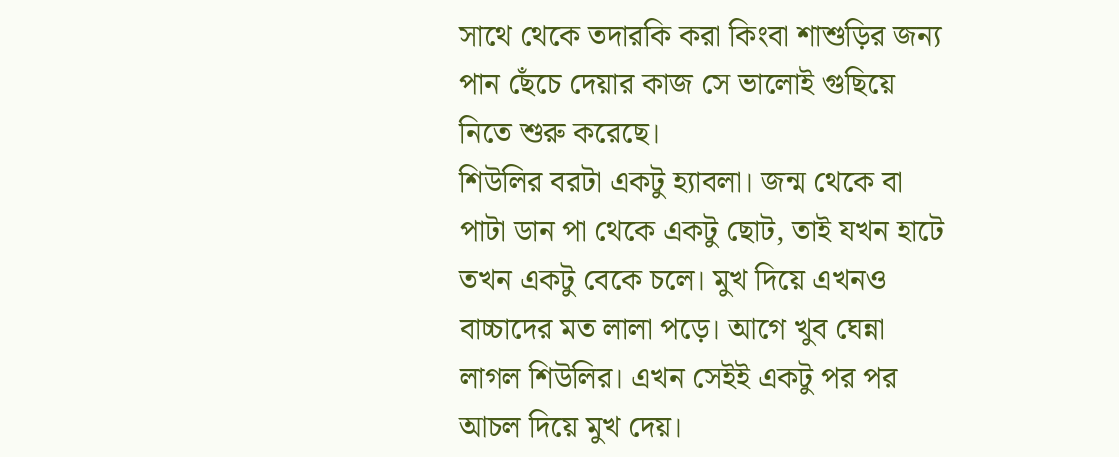সাথে থেকে তদারকি করা কিংবা শাশুড়ির জন্য পান ছেঁচে দেয়ার কাজ সে ভালোই গুছিয়ে নিতে শুরু করেছে।
শিউলির বরটা একটু হ্যাবলা। জন্ম থেকে বা পাটা ডান পা থেকে একটু ছোট, তাই যখন হাটে তখন একটু বেকে চলে। মুখ দিয়ে এখনও বাচ্চাদের মত লালা পড়ে। আগে খুব ঘেন্না লাগল শিউলির। এখন সেইই একটু পর পর আচল দিয়ে মুখ দেয়।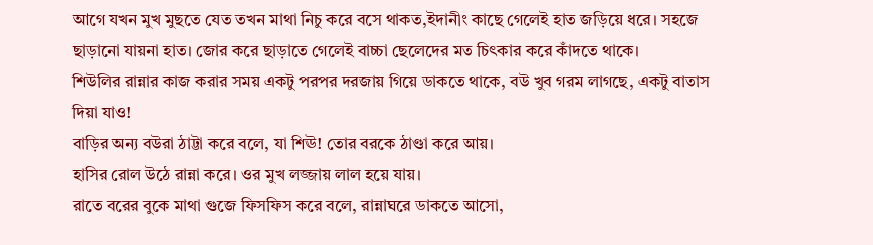আগে যখন মুখ মুছতে যেত তখন মাথা নিচু করে বসে থাকত,ইদানীং কাছে গেলেই হাত জড়িয়ে ধরে। সহজে ছাড়ানো যায়না হাত। জোর করে ছাড়াতে গেলেই বাচ্চা ছেলেদের মত চিৎকার করে কাঁদতে থাকে।
শিউলির রান্নার কাজ করার সময় একটু পরপর দরজায় গিয়ে ডাকতে থাকে, বউ খুব গরম লাগছে, একটু বাতাস দিয়া যাও!
বাড়ির অন্য বউরা ঠাট্টা করে বলে, যা শিঊ! তোর বরকে ঠাণ্ডা করে আয়।
হাসির রোল উঠে রান্না করে। ওর মুখ লজ্জায় লাল হয়ে যায়।
রাতে বরের বুকে মাথা গুজে ফিসফিস করে বলে, রান্নাঘরে ডাকতে আসো,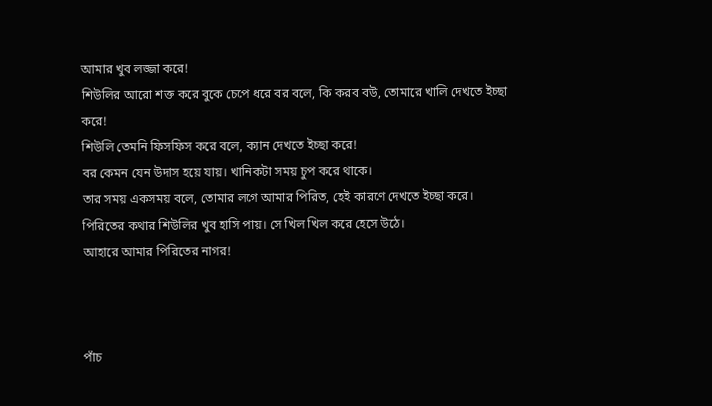আমার খুব লজ্জা করে!
শিউলির আরো শক্ত করে বুকে চেপে ধরে বর বলে, কি করব বউ, তোমারে খালি দেখতে ইচ্ছা করে!
শিউলি তেমনি ফিসফিস করে বলে, ক্যান দেখতে ইচ্ছা করে!
বর কেমন যেন উদাস হয়ে যায়। খানিকটা সময় চুপ করে থাকে।
তার সময় একসময় বলে, তোমার লগে আমার পিরিত, হেই কারণে দেখতে ইচ্ছা করে।
পিরিতের কথার শিউলির খুব হাসি পায়। সে খিল খিল করে হেসে উঠে।
আহারে আমার পিরিতের নাগর!



পাঁচ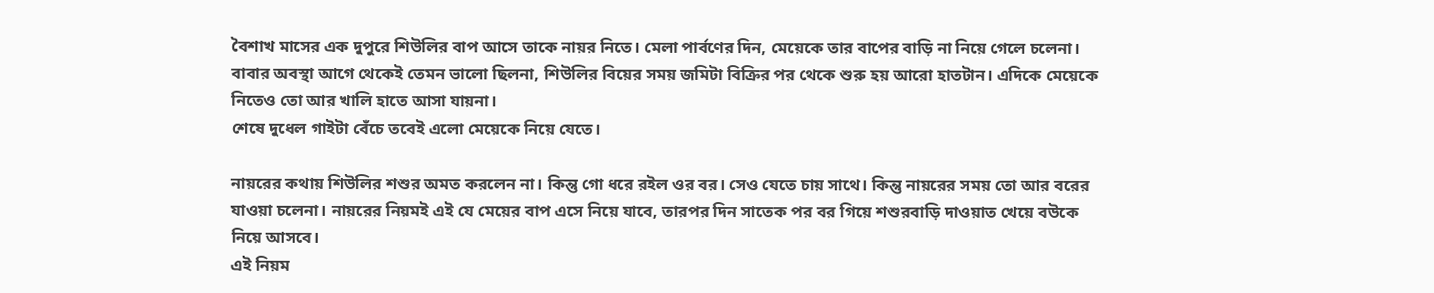বৈশাখ মাসের এক দুপুরে শিউলির বাপ আসে তাকে নায়র নিতে। মেলা পার্বণের দিন, মেয়েকে তার বাপের বাড়ি না নিয়ে গেলে চলেনা।
বাবার অবস্থা আগে থেকেই তেমন ভালো ছিলনা, শিউলির বিয়ের সময় জমিটা বিক্রির পর থেকে শুরু হয় আরো হাতটান। এদিকে মেয়েকে নিতেও তো আর খালি হাতে আসা যায়না।
শেষে দুধেল গাইটা বেঁচে তবেই এলো মেয়েকে নিয়ে যেতে।

নায়রের কথায় শিউলির শশুর অমত করলেন না। কিন্তু গো ধরে রইল ওর বর। সেও যেতে চায় সাথে। কিন্তু নায়রের সময় তো আর বরের যাওয়া চলেনা। নায়রের নিয়মই এই যে মেয়ের বাপ এসে নিয়ে যাবে, তারপর দিন সাতেক পর বর গিয়ে শশুরবাড়ি দাওয়াত খেয়ে বউকে নিয়ে আসবে।
এই নিয়ম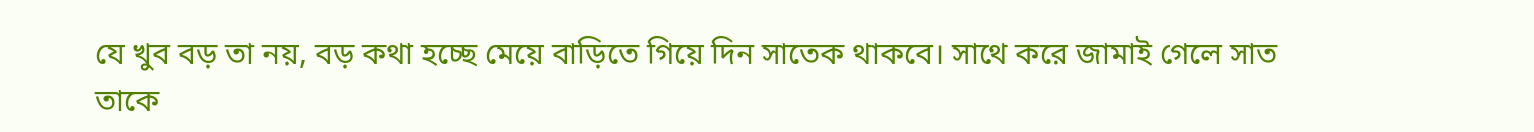যে খুব বড় তা নয়, বড় কথা হচ্ছে মেয়ে বাড়িতে গিয়ে দিন সাতেক থাকবে। সাথে করে জামাই গেলে সাত তাকে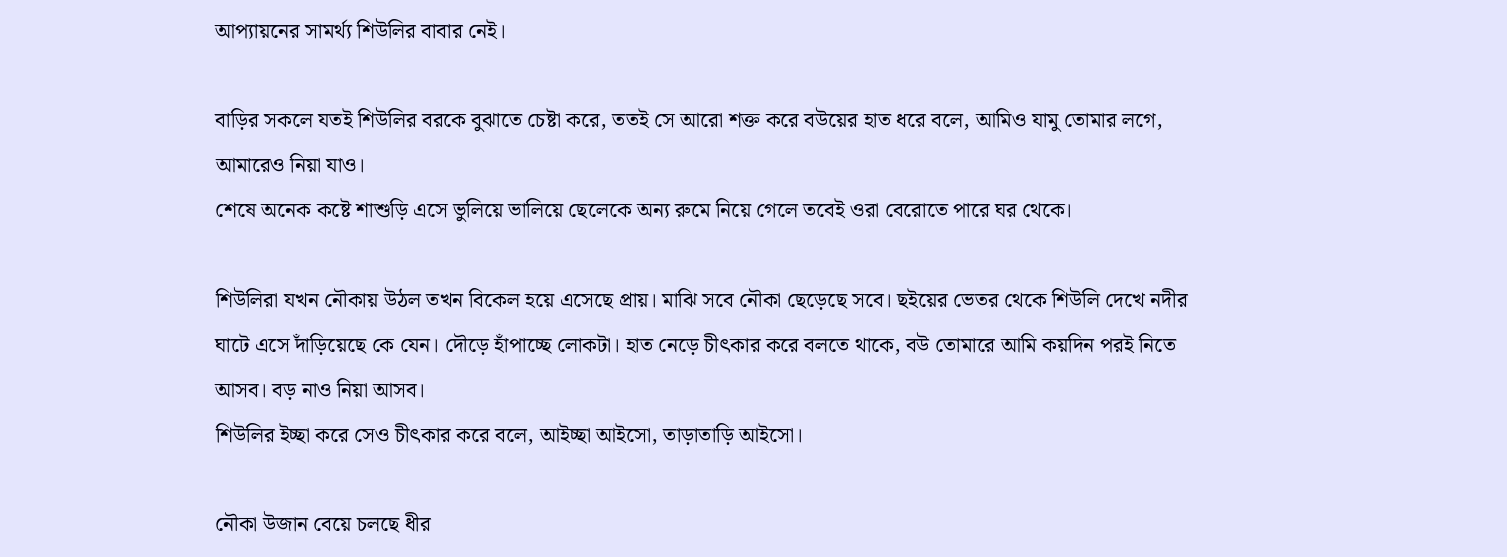আপ্যায়নের সামর্থ্য শিউলির বাবার নেই।

বাড়ির সকলে যতই শিউলির বরকে বুঝাতে চেষ্টা করে, ততই সে আরো শক্ত করে বউয়ের হাত ধরে বলে, আমিও যামু তোমার লগে, আমারেও নিয়া যাও।
শেষে অনেক কষ্টে শাশুড়ি এসে ভুলিয়ে ভালিয়ে ছেলেকে অন্য রুমে নিয়ে গেলে তবেই ওরা বেরোতে পারে ঘর থেকে।

শিউলিরা যখন নৌকায় উঠল তখন বিকেল হয়ে এসেছে প্রায়। মাঝি সবে নৌকা ছেড়েছে সবে। ছইয়ের ভেতর থেকে শিউলি দেখে নদীর ঘাটে এসে দাঁড়িয়েছে কে যেন। দৌড়ে হাঁপাচ্ছে লোকটা। হাত নেড়ে চীৎকার করে বলতে থাকে, বউ তোমারে আমি কয়দিন পরই নিতে আসব। বড় নাও নিয়া আসব।
শিউলির ইচ্ছা করে সেও চীৎকার করে বলে, আইচ্ছা আইসো, তাড়াতাড়ি আইসো।

নৌকা উজান বেয়ে চলছে ধীর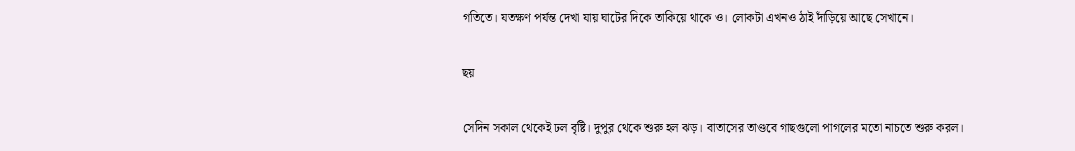গতিতে। যতক্ষণ পর্যন্ত দেখা যায় ঘাটের দিকে তাকিয়ে থাকে ও। লোকটা এখনও ঠাই দাঁড়িয়ে আছে সেখানে।

ছয়

সেদিন সকাল থেকেই ঢল বৃষ্টি। দুপুর থেকে শুরু হল ঝড়। বাতাসের তাণ্ডবে গাছগুলো পাগলের মতো নাচতে শুরু করল।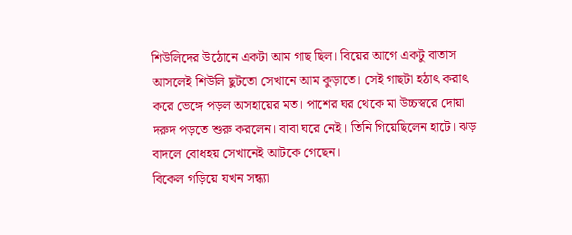শিউলিদের উঠোনে একটা আম গাছ ছিল। বিয়ের আগে একটু বাতাস আসলেই শিউলি ছুটতো সেখানে আম কুড়াতে। সেই গাছটা হঠাৎ করাৎ করে ভেঙ্গে পড়ল অসহায়ের মত। পাশের ঘর থেকে মা উচ্চস্বরে দোয়া দরুদ পড়তে শুরু করলেন। বাবা ঘরে নেই। তিনি গিয়েছিলেন হাটে। ঝড় বাদলে বোধহয় সেখানেই আটকে গেছেন।
বিকেল গড়িয়ে যখন সন্ধ্যা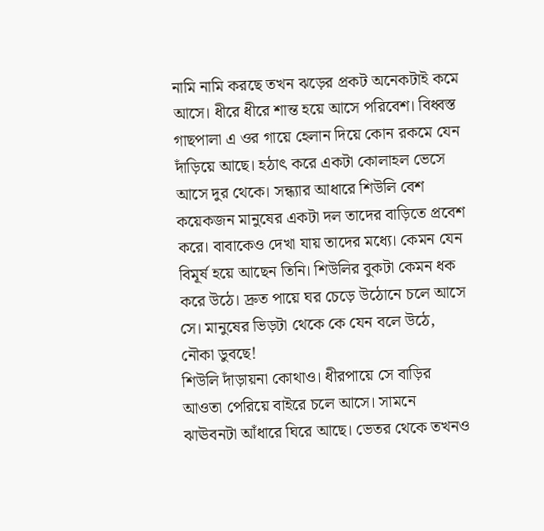নামি নামি করছে তখন ঝড়ের প্রকট অনেকটাই কমে আসে। ধীরে ধীরে শান্ত হয়ে আসে পরিবেশ। বিধ্বস্ত গাছপালা এ ওর গায়ে হেলান দিয়ে কোন রকমে যেন দাঁড়িয়ে আছে। হঠাৎ করে একটা কোলাহল ভেসে আসে দুর থেকে। সন্ধ্যার আধারে শিউলি বেশ কয়েকজন মানুষের একটা দল তাদের বাড়িতে প্রবেশ করে। বাবাকেও দেখা যায় তাদের মধ্যে। কেমন যেন বিমূর্ষ হয়ে আছেন তিনি। শিউলির বুকটা কেমন ধক করে উঠে। দ্রুত পায়ে ঘর চেড়ে উঠোনে চলে আসে সে। মানুষের ভিড়টা থেকে কে যেন বলে উঠে, নৌকা ডুবছে!
শিউলি দাঁড়ায়না কোথাও। ধীরপায়ে সে বাড়ির আওতা পেরিয়ে বাইরে চলে আসে। সামনে ঝাঊবনটা আঁধারে ঘিরে আছে। ভেতর থেকে তখনও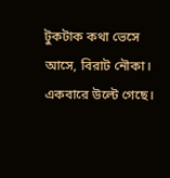টুকটাক কথা ভেসে আসে, বিরাট নৌকা। একবারে উল্টে গেছে।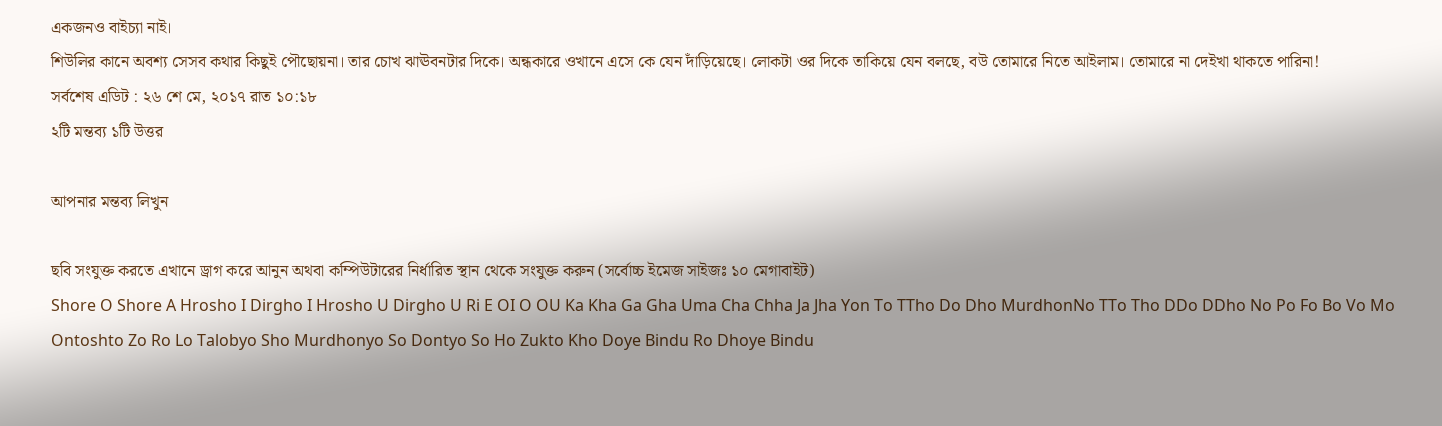একজনও বাইচ্যা নাই।
শিউলির কানে অবশ্য সেসব কথার কিছুই পৌছোয়না। তার চোখ ঝাঊবনটার দিকে। অন্ধকারে ওখানে এসে কে যেন দাঁড়িয়েছে। লোকটা ওর দিকে তাকিয়ে যেন বলছে, বউ তোমারে নিতে আইলাম। তোমারে না দেইখা থাকতে পারিনা!
সর্বশেষ এডিট : ২৬ শে মে, ২০১৭ রাত ১০:১৮
২টি মন্তব্য ১টি উত্তর

আপনার মন্তব্য লিখুন

ছবি সংযুক্ত করতে এখানে ড্রাগ করে আনুন অথবা কম্পিউটারের নির্ধারিত স্থান থেকে সংযুক্ত করুন (সর্বোচ্চ ইমেজ সাইজঃ ১০ মেগাবাইট)
Shore O Shore A Hrosho I Dirgho I Hrosho U Dirgho U Ri E OI O OU Ka Kha Ga Gha Uma Cha Chha Ja Jha Yon To TTho Do Dho MurdhonNo TTo Tho DDo DDho No Po Fo Bo Vo Mo Ontoshto Zo Ro Lo Talobyo Sho Murdhonyo So Dontyo So Ho Zukto Kho Doye Bindu Ro Dhoye Bindu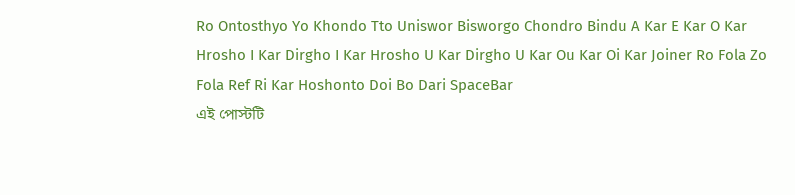Ro Ontosthyo Yo Khondo Tto Uniswor Bisworgo Chondro Bindu A Kar E Kar O Kar Hrosho I Kar Dirgho I Kar Hrosho U Kar Dirgho U Kar Ou Kar Oi Kar Joiner Ro Fola Zo Fola Ref Ri Kar Hoshonto Doi Bo Dari SpaceBar
এই পোস্টটি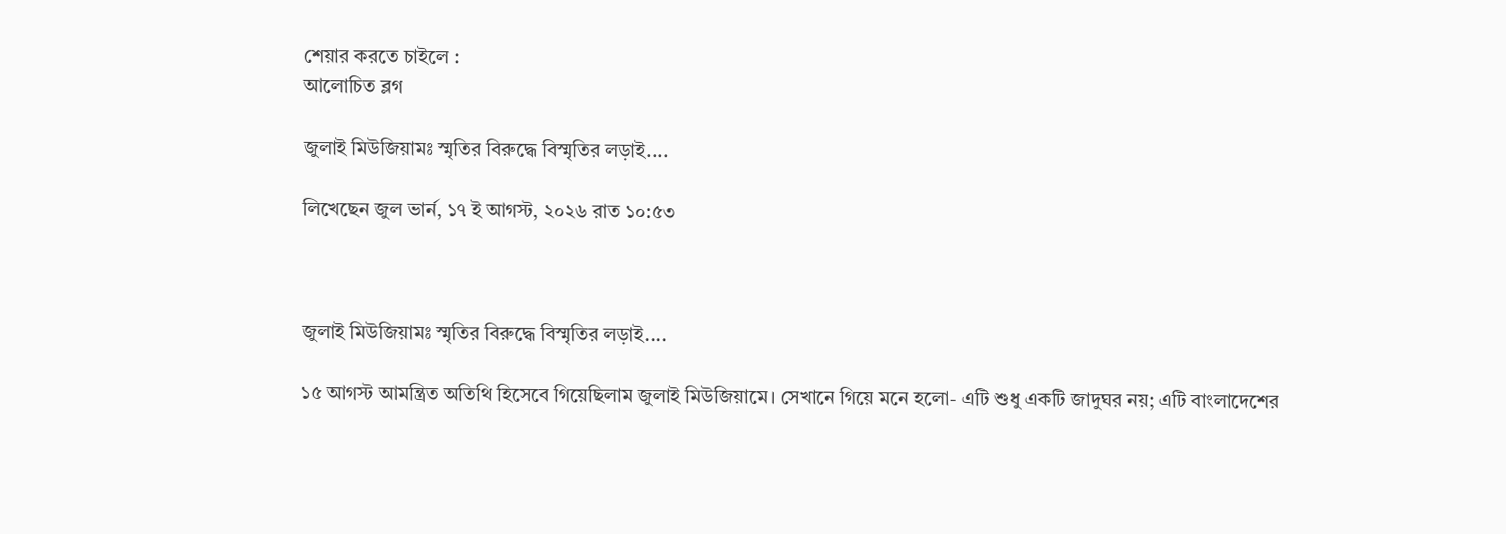শেয়ার করতে চাইলে :
আলোচিত ব্লগ

জুলাই মিউজিয়ামঃ স্মৃতির বিরুদ্ধে বিস্মৃতির লড়াই....

লিখেছেন জুল ভার্ন, ১৭ ই আগস্ট, ২০২৬ রাত ১০:৫৩



জুলাই মিউজিয়ামঃ স্মৃতির বিরুদ্ধে বিস্মৃতির লড়াই....

১৫ আগস্ট আমন্ত্রিত অতিথি হিসেবে গিয়েছিলাম জুলাই মিউজিয়ামে। সেখানে গিয়ে মনে হলো- এটি শুধু একটি জাদুঘর নয়; এটি বাংলাদেশের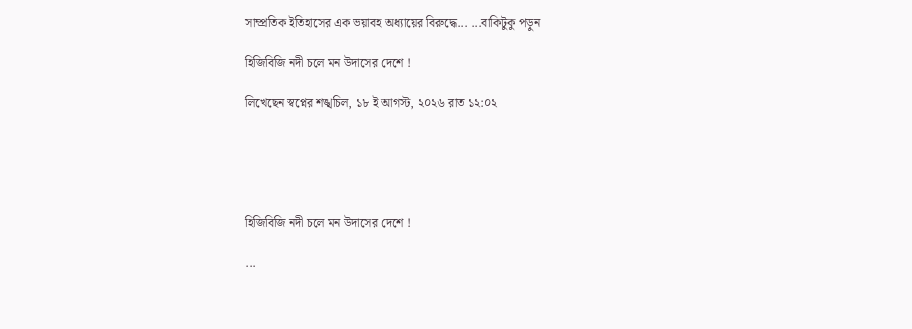সাম্প্রতিক ইতিহাসের এক ভয়াবহ অধ্যায়ের বিরুদ্ধে... ...বাকিটুকু পড়ুন

হিজিবিজি নদী চলে মন উদাসের দেশে !

লিখেছেন স্বপ্নের শঙ্খচিল, ১৮ ই আগস্ট, ২০২৬ রাত ১২:০২





হিজিবিজি নদী চলে মন উদাসের দেশে !

...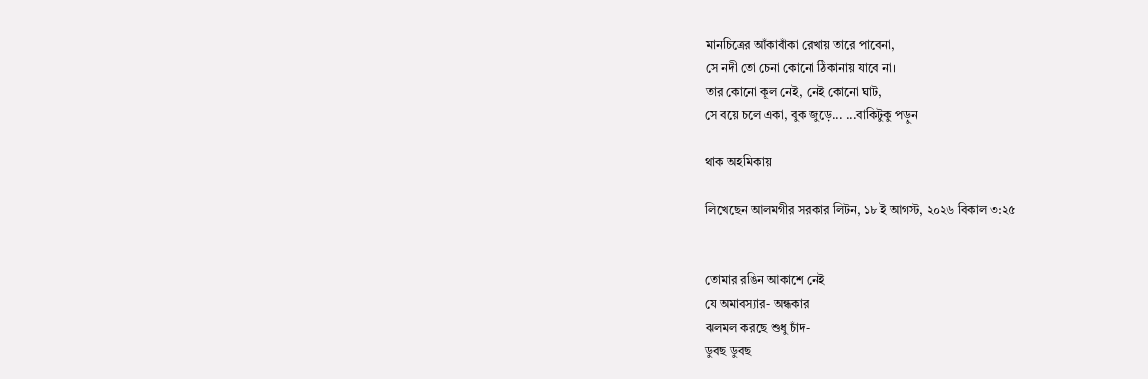মানচিত্রের আঁকাবাঁকা রেখায় তারে পাবেনা,
সে নদী তো চেনা কোনো ঠিকানায় যাবে না।
তার কোনো কূল নেই, নেই কোনো ঘাট,
সে বয়ে চলে একা, বুক জুড়ে... ...বাকিটুকু পড়ুন

থাক অহমিকায়

লিখেছেন আলমগীর সরকার লিটন, ১৮ ই আগস্ট, ২০২৬ বিকাল ৩:২৫


তোমার রঙিন আকাশে নেই
যে অমাবস্যার- অন্ধকার
ঝলমল করছে শুধু চাঁদ-
ডুবছ ডুবছ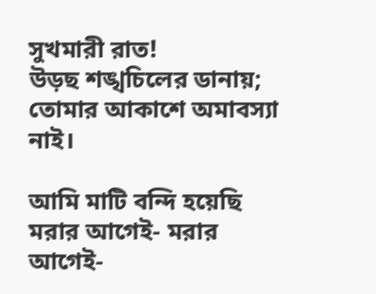সুখমারী রাত!
উড়ছ শঙ্খচিলের ডানায়;
তোমার আকাশে অমাবস্যা নাই।

আমি মাটি বন্দি হয়েছি
মরার আগেই- মরার আগেই-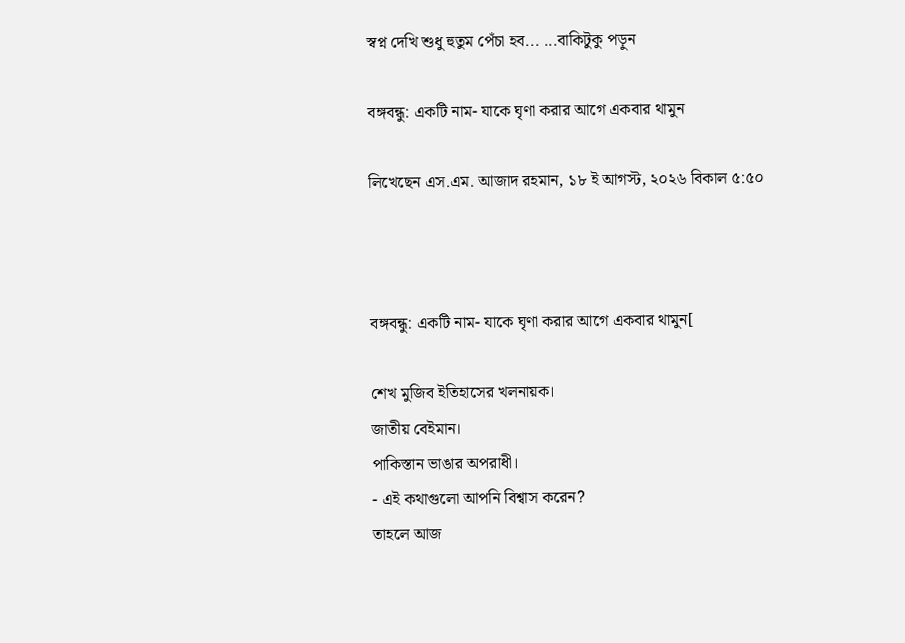স্বপ্ন দেখি শুধু হুতুম পেঁচা হব... ...বাকিটুকু পড়ুন

বঙ্গবন্ধু: একটি নাম- যাকে ঘৃণা করার আগে একবার থামুন

লিখেছেন এস.এম. আজাদ রহমান, ১৮ ই আগস্ট, ২০২৬ বিকাল ৫:৫০



বঙ্গবন্ধু: একটি নাম- যাকে ঘৃণা করার আগে একবার থামুন[

শেখ মুজিব ইতিহাসের খলনায়ক।
জাতীয় বেইমান।
পাকিস্তান ভাঙার অপরাধী।
- এই কথাগুলো আপনি বিশ্বাস করেন?
তাহলে আজ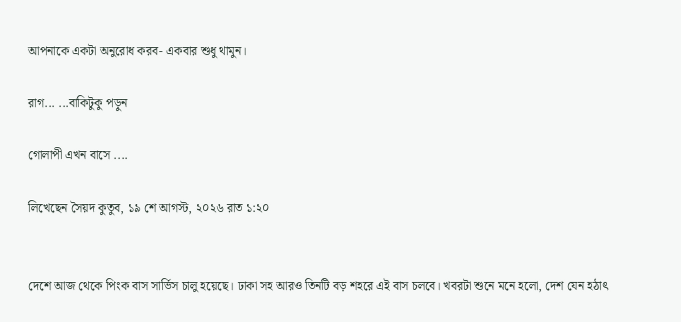আপনাকে একটা অনুরোধ করব- একবার শুধু থামুন।

রাগ... ...বাকিটুকু পড়ুন

গোলাপী এখন বাসে ....

লিখেছেন সৈয়দ কুতুব, ১৯ শে আগস্ট, ২০২৬ রাত ১:২০


দেশে আজ থেকে পিংক বাস সার্ভিস চালু হয়েছে। ঢাকা সহ আরও তিনটি বড় শহরে এই বাস চলবে। খবরটা শুনে মনে হলো, দেশ যেন হঠাৎ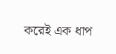করেই এক ধাপ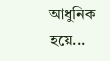আধুনিক হয়ে...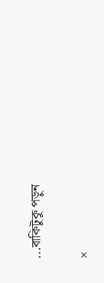...বাকিটুকু পড়ুন

×